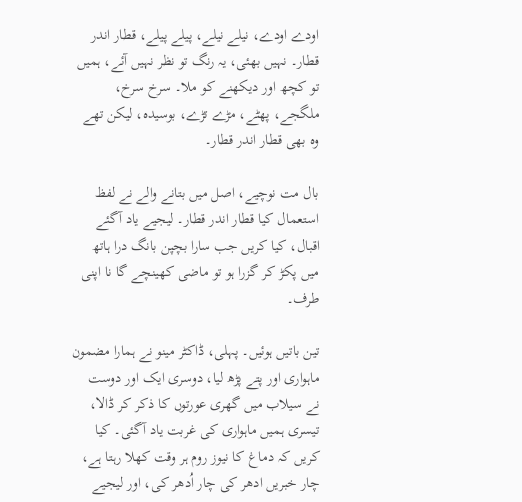اودے اودے، نیلے نیلے، پیلے پیلے، قطار اندر قطار۔ نہیں بھئی، یہ رنگ تو نظر نہیں آئے، ہمیں تو کچھ اور دیکھنے کو ملا۔ سرخ سرخ، ملگجے، پھٹے، مڑے تڑے، بوسیدہ، لیکن تھے وہ بھی قطار اندر قطار۔

بال مت نوچیے، اصل میں بتانے والے نے لفظ استعمال کیا قطار اندر قطار۔ لیجیے یاد آگئے اقبال، کیا کریں جب سارا بچپن بانگ درا ہاتھ میں پکڑ کر گزرا ہو تو ماضی کھینچے گا نا اپنی طرف۔

تین باتیں ہوئیں۔ پہلی، ڈاکٹر مینو نے ہمارا مضمون ماہواری اور پتے پڑھ لیا، دوسری ایک اور دوست نے سیلاب میں گھری عورتوں کا ذکر کر ڈالا، تیسری ہمیں ماہواری کی غربت یاد آگئی۔ کیا کریں کہ دماغ کا نیوز روم ہر وقت کھلا رہتا ہے، چار خبریں ادھر کی چار اُدھر کی، اور لیجیے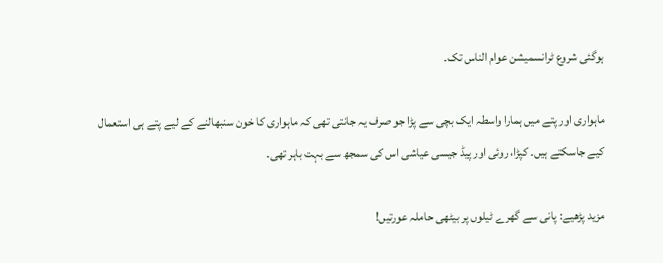ہوگئی شروع ٹرانسمیشن عوام الناس تک۔

ماہواری اور پتے میں ہمارا واسطہ ایک بچی سے پڑا جو صرف یہ جانتی تھی کہ ماہواری کا خون سنبھالنے کے لیے پتے ہی استعمال کیے جاسکتے ہیں۔ کپڑا، روئی اور پیڈ جیسی عیاشی اس کی سمجھ سے بہت باہر تھی۔

مزید پڑھیے: پانی سے گھرے ٹیلوں پر بیٹھی حاملہ عورتیں!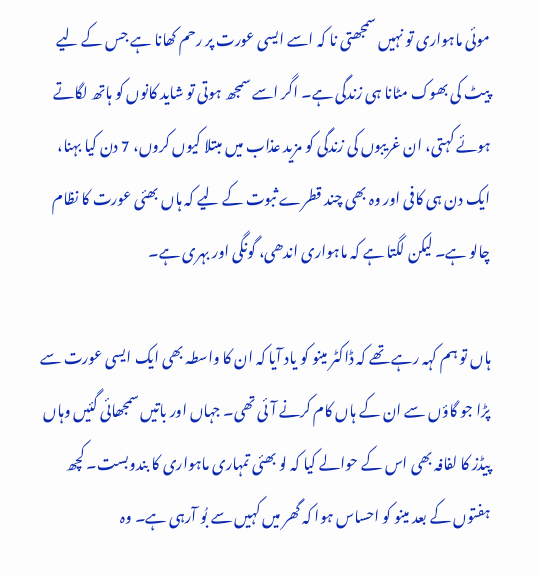موئی ماہواری تو نہیں سمجھتی نا کہ اسے ایسی عورت پر رحم کھانا ہے جس کے لیے پیٹ کی بھوک مٹانا ہی زندگی ہے۔ اگر اسے سمجھ ہوتی تو شاید کانوں کو ہاتھ لگاتے ہوئے کہتی، ان غریبوں کی زندگی کو مزید عذاب میں مبتلا کیوں کروں، 7 دن کیا بہنا، ایک دن ہی کافی اور وہ بھی چند قطرے ثبوت کے لیے کہ ہاں بھئی عورت کا نظام چالو ہے۔ لیکن لگتا ہے کہ ماہواری اندھی، گونگی اور بہری ہے۔

ہاں تو ہم کہہ رہے تھے کہ ڈاکٹر مینو کو یاد آیا کہ ان کا واسطہ بھی ایک ایسی عورت سے پڑا جو گاؤں سے ان کے ہاں کام کرنے آئی تھی۔ جہاں اور باتیں سمجھائی گئیں وہاں پیڈز کا لفافہ بھی اس کے حوالے کیا کہ لو بھئی تمہاری ماہواری کا بندوبست۔ کچھ ہفتوں کے بعد مینو کو احساس ہوا کہ گھر میں کہیں سے بُو آرہی ہے۔ وہ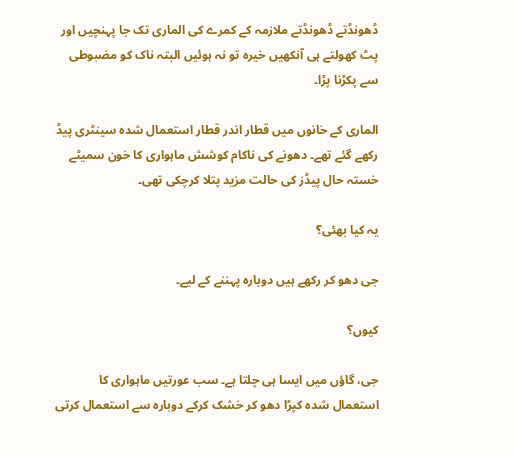ڈھونڈتے ڈھونڈتے ملازمہ کے کمرے کی الماری تک جا پہنچیں اور پٹ کھولتے ہی آنکھیں خیرہ تو نہ ہوئیں البتہ ناک کو مضبوطی سے پکڑنا پڑا۔

الماری کے خانوں میں قطار اندر قطار استعمال شدہ سینٹری پیڈ رکھے گئے تھے۔ دھونے کی ناکام کوشش ماہواری کا خون سمیٹے خستہ حال پیڈز کی حالت مزید پتلا کرچکی تھی۔

یہ کیا بھئی؟

جی دھو کر رکھے ہیں دوبارہ پہننے کے لیے۔

کیوں؟

جی، گاؤں میں ایسا ہی چلتا ہے۔ سب عورتیں ماہواری کا استعمال شدہ کپڑا دھو کر خشک کرکے دوبارہ سے استعمال کرتی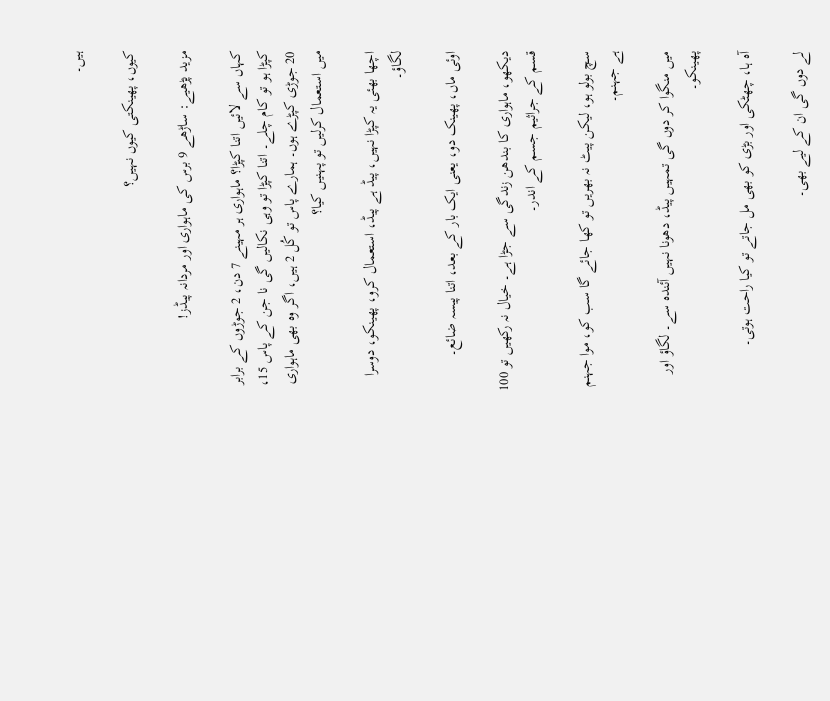ہیں۔

کیوں، پھینکتی کیوں نہیں؟

مزید پڑھیے: ساڑھے 9 برس کی ماہواری اور مردانہ پیڈز!

کہاں سے لائیں اتنا کپڑا؟ ماہواری ہر مہینے 7 دن، 2 جوڑوں کے برابر کپڑا ہو تو کام چلے۔ اتنا کپڑا تو وہی نکالیں گی نا جن کے پاس 15، 20 جوڑی کپڑے ہوں۔ ہمارے پاس تو کُل 2 ہیں، اگر وہ بھی ماہواری میں استعمال کرلیں تو پہنیں کیا؟

اچھا بھئی یہ کپڑا نہیں، پیڈ ہے پیڈ، استعمال کرو، پھینکو، دوسرا لگاؤ۔

اوئی ماں، پھینک دو، یعنی ایک بار کے بعد، اتنا پیسہ ضائع۔

دیکھو، ماہواری کا بندھن زندگی سے جڑا ہے۔ خیال نہ رکھیں تو 100 قسم کے جراثیم جسم کے اندر۔

سچ بولو ہو، لیکن پیٹ نہ بھریں تو کھا جائے گا سب کو، موا جہنم ہے جہنم۔

میں منگوا کر دوں گی تمہیں پیڈ، دھونا نہیں آئندہ سے۔ لگاؤ اور پھینکو۔

آہ ہا، چھٹکی اور بڑی کو بھی مل جاتے تو کیا راحت ہوتی۔

لے دوں گی ان کے لیے بھی۔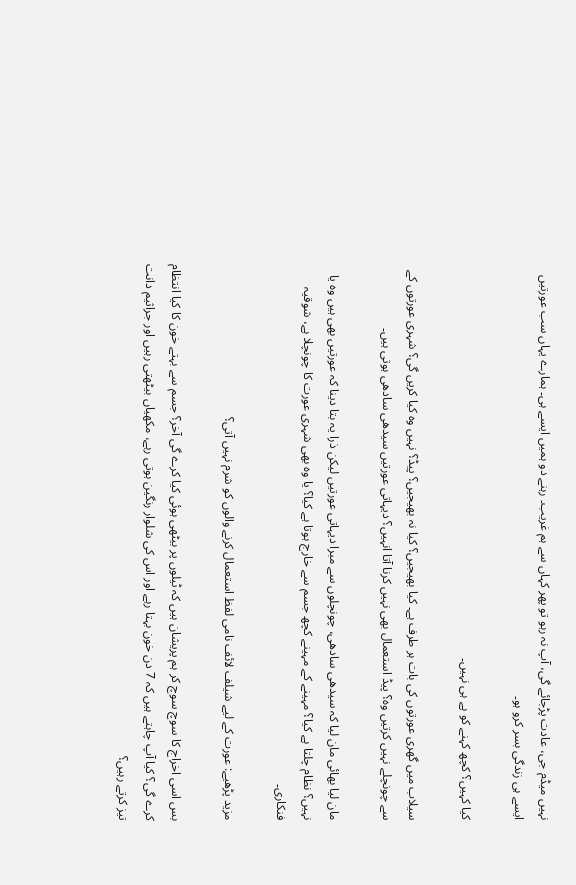نہیں میڈم جی، عادت پڑجائے گی، آپ نہ رہو تو پھر کہاں سے ہم غریب۔ رہنے دو ہمیں ایسے ہی۔ ہمارے یہاں سب عورتیں ایسے ہی زندگی بسر کرو ہو۔

کیا کہیں؟ کچھ کہنے کو ہے ہی نہیں۔

سیلاب میں گھری عورتوں کی بات ہر طرف ہے۔ کیا بھیجیں؟ کیا نہ بھیجیں؟ پیڈ؟ نہیں وہ کیا کریں گی؟ شہری عورتوں کے سے چونچلے نہیں کرتیں وہ؟ پیڈ استعمال بھی نہیں کرنا آتا انہیں؟ دیہاتی عورتیں سیدھی سادھی ہوتی ہیں۔

مان لیا بھائی مان لیا کہ سیدھی سادھی، چونچلوں سے مبرا دیہاتی عورتیں لیکن ذرا یہ بتا دینا کہ عورتیں بھی ہیں وہ یا نہیں؟ نظام چلتا ہے کیا؟ مہینے کے مہینے کچھ جسم سے خارج ہوتا ہے کیا؟ یا وہ بھی شہری عورت کا چونچلا ہے، شوقیہ فنکاری۔

مزید پڑھیے: عورت کے لیے شیلف لائف نامی لفظ استعمال کرنے والوں کو شرم نہیں آتی؟

بس اسی اخراج کا سوچ سوچ کر ہم پریشان ہیں کہ ٹیلوں پر بیٹھی ہوئی کیا کرے گی آخر؟ جسم سے بہتے خون کا کیا انتظام کرے گی؟ کیا آپ چاہتے ہیں کہ 7 دن خون بہتا رہے اور اس کی شلوار رنگین ہوتی رہے، مکھیاں بیٹھتی رہیں اور جراثیم دانت تیز کرتے رہیں؟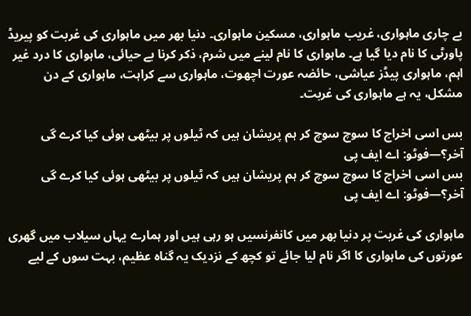بے چاری ماہواری، غریب ماہواری، مسکین ماہواری۔ دنیا بھر میں ماہواری کی غربت کو پیریڈ پاورٹی کا نام دیا گیا ہے۔ ماہواری کا نام لینے میں شرم، ذکر کرنا بے حیائی، ماہواری کا درد غیر اہم، ماہواری پیڈز عیاشی، حائضہ عورت اچھوت، ماہواری سے کراہت، ماہواری کے دن مشکل، یہ ہے ماہواری کی غربت۔

بس اسی اخراج کا سوچ سوچ کر ہم پریشان ہیں کہ ٹیلوں پر بیٹھی ہوئی کیا کرے گی آخر؟—فوٹو: اے ایف پی
بس اسی اخراج کا سوچ سوچ کر ہم پریشان ہیں کہ ٹیلوں پر بیٹھی ہوئی کیا کرے گی آخر؟—فوٹو: اے ایف پی

ماہواری کی غربت پر دنیا بھر میں کانفرنسیں ہو رہی ہیں اور ہمارے یہاں سیلاب میں گھری عورتوں کی ماہواری کا اگر نام لیا جائے تو کچھ کے نزدیک یہ گناہ عظیم، بہت سوں کے لیے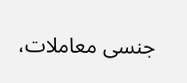جنسی معاملات،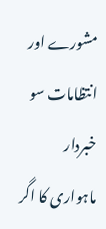مشورے اور انتظامات سو خبردار ماہواری کا اگر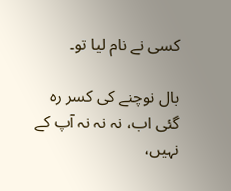کسی نے نام لیا تو۔

بال نوچنے کی کسر رہ گئی اب، نہ نہ نہ آپ کے نہیں،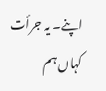اپنے۔ یہ جرأت کہاں ہم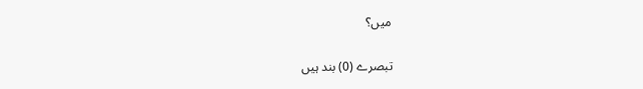میں؟

تبصرے (0) بند ہیں